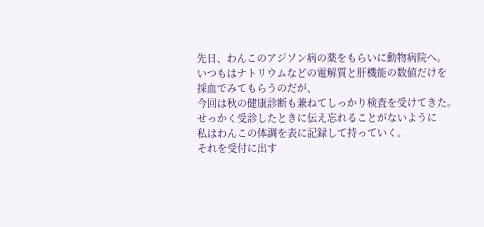先日、わんこのアジソン病の薬をもらいに動物病院へ。
いつもはナトリウムなどの電解質と肝機能の数値だけを
採血でみてもらうのだが、
今回は秋の健康診断も兼ねてしっかり検査を受けてきた。
せっかく受診したときに伝え忘れることがないように
私はわんこの体調を表に記録して持っていく。
それを受付に出す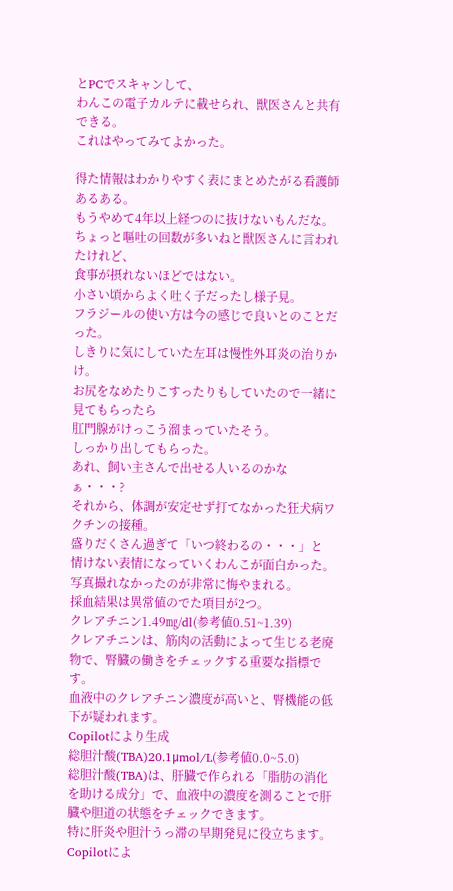とPCでスキャンして、
わんこの電子カルテに載せられ、獣医さんと共有できる。
これはやってみてよかった。

得た情報はわかりやすく表にまとめたがる看護師あるある。
もうやめて4年以上経つのに抜けないもんだな。
ちょっと嘔吐の回数が多いねと獣医さんに言われたけれど、
食事が摂れないほどではない。
小さい頃からよく吐く子だったし様子見。
フラジールの使い方は今の感じで良いとのことだった。
しきりに気にしていた左耳は慢性外耳炎の治りかけ。
お尻をなめたりこすったりもしていたので一緒に見てもらったら
肛門腺がけっこう溜まっていたそう。
しっかり出してもらった。
あれ、飼い主さんで出せる人いるのかなぁ・・・?
それから、体調が安定せず打てなかった狂犬病ワクチンの接種。
盛りだくさん過ぎて「いつ終わるの・・・」と
情けない表情になっていくわんこが面白かった。
写真撮れなかったのが非常に悔やまれる。
採血結果は異常値のでた項目が2つ。
クレアチニン1.49㎎/dl(参考値0.51~1.39)
クレアチニンは、筋肉の活動によって生じる老廃物で、腎臓の働きをチェックする重要な指標です。
血液中のクレアチニン濃度が高いと、腎機能の低下が疑われます。
Copilotにより生成
総胆汁酸(TBA)20.1μmol/L(参考値0.0~5.0)
総胆汁酸(TBA)は、肝臓で作られる「脂肪の消化を助ける成分」で、血液中の濃度を測ることで肝臓や胆道の状態をチェックできます。
特に肝炎や胆汁うっ滞の早期発見に役立ちます。
Copilotによ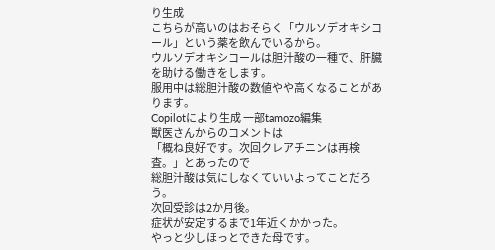り生成
こちらが高いのはおそらく「ウルソデオキシコール」という薬を飲んでいるから。
ウルソデオキシコールは胆汁酸の一種で、肝臓を助ける働きをします。
服用中は総胆汁酸の数値やや高くなることがあります。
Copilotにより生成 一部tamozo編集
獣医さんからのコメントは
「概ね良好です。次回クレアチニンは再検査。」とあったので
総胆汁酸は気にしなくていいよってことだろう。
次回受診は2か月後。
症状が安定するまで1年近くかかった。
やっと少しほっとできた母です。